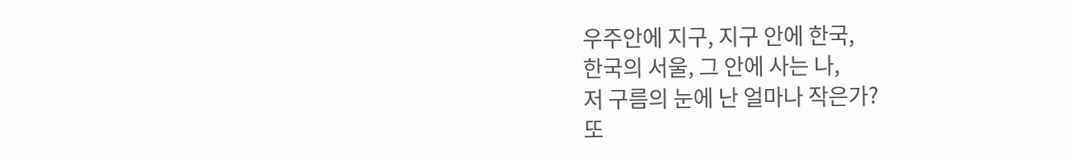우주안에 지구, 지구 안에 한국,
한국의 서울, 그 안에 사는 나,
저 구름의 눈에 난 얼마나 작은가?
또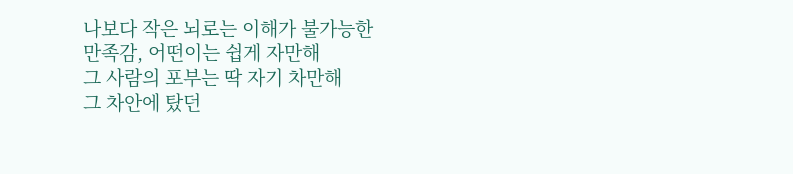나보다 작은 뇌로는 이해가 불가능한
만족감, 어떤이는 쉽게 자만해
그 사람의 포부는 딱 자기 차만해
그 차안에 탔던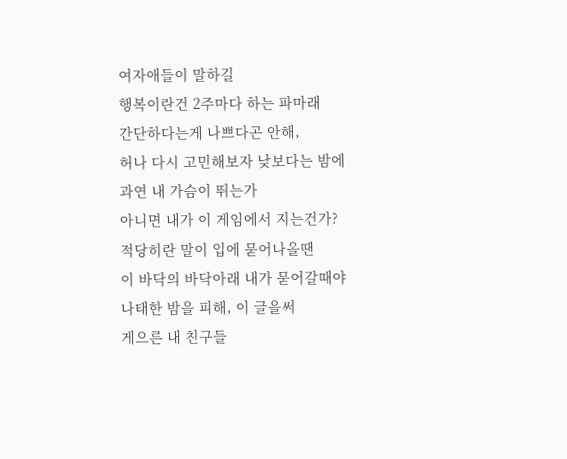여자애들이 말하길
행복이란건 2주마다 하는 파마래
간단하다는게 나쁘다곤 안해,
허나 다시 고민해보자 낮보다는 밤에
과연 내 가슴이 뛰는가
아니면 내가 이 게임에서 지는건가?
적당히란 말이 입에 묻어나올땐
이 바닥의 바닥아래 내가 묻어갈때야
나태한 밤을 피해, 이 글을써
게으른 내 친구들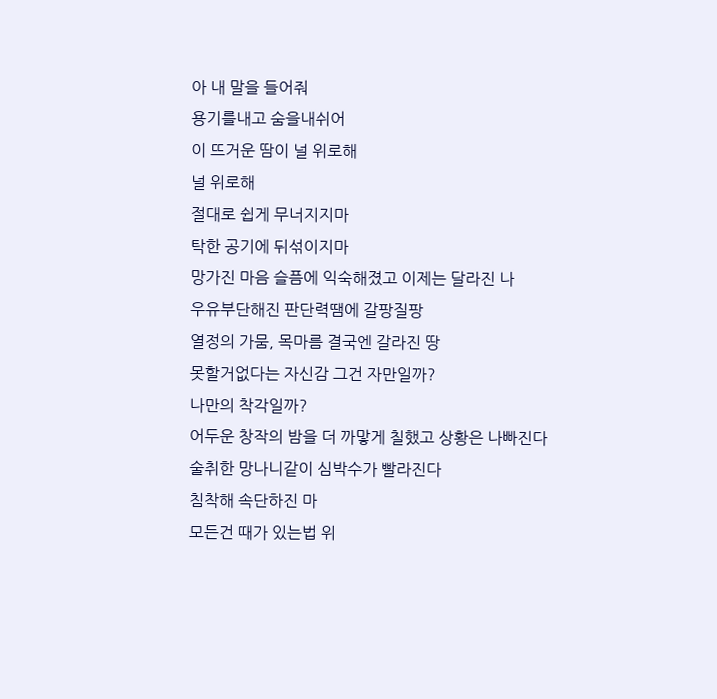아 내 말을 들어줘
용기를내고 숨을내쉬어
이 뜨거운 땀이 널 위로해
널 위로해
절대로 쉽게 무너지지마
탁한 공기에 뒤섞이지마
망가진 마음 슬픔에 익숙해졌고 이제는 달라진 나
우유부단해진 판단력땜에 갈팡질팡
열정의 가뭄, 목마름 결국엔 갈라진 땅
못할거없다는 자신감 그건 자만일까?
나만의 착각일까?
어두운 창작의 밤을 더 까맣게 칠했고 상황은 나빠진다
술취한 망나니같이 심박수가 빨라진다
침착해 속단하진 마
모든건 때가 있는법 위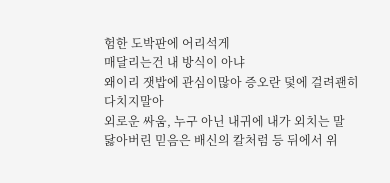험한 도박판에 어리석게
매달리는건 내 방식이 아냐
왜이리 잿밥에 관심이많아 증오란 덫에 걸려괜히 다치지말아
외로운 싸움, 누구 아닌 내귀에 내가 외치는 말
닳아버린 믿음은 배신의 칼처럼 등 뒤에서 위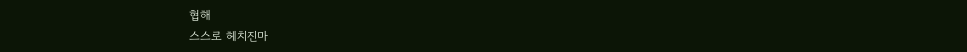협해
스스로 헤치진마